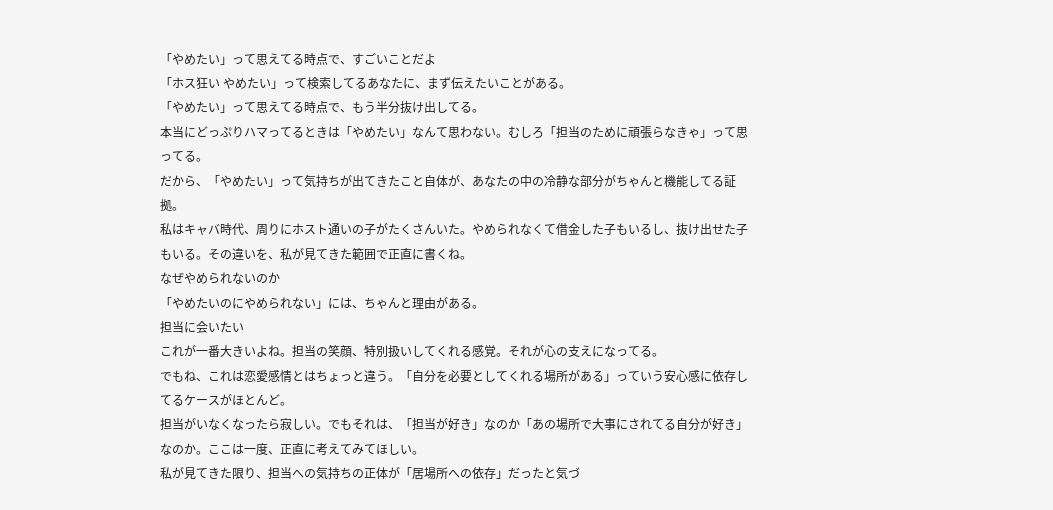「やめたい」って思えてる時点で、すごいことだよ
「ホス狂い やめたい」って検索してるあなたに、まず伝えたいことがある。
「やめたい」って思えてる時点で、もう半分抜け出してる。
本当にどっぷりハマってるときは「やめたい」なんて思わない。むしろ「担当のために頑張らなきゃ」って思ってる。
だから、「やめたい」って気持ちが出てきたこと自体が、あなたの中の冷静な部分がちゃんと機能してる証拠。
私はキャバ時代、周りにホスト通いの子がたくさんいた。やめられなくて借金した子もいるし、抜け出せた子もいる。その違いを、私が見てきた範囲で正直に書くね。
なぜやめられないのか
「やめたいのにやめられない」には、ちゃんと理由がある。
担当に会いたい
これが一番大きいよね。担当の笑顔、特別扱いしてくれる感覚。それが心の支えになってる。
でもね、これは恋愛感情とはちょっと違う。「自分を必要としてくれる場所がある」っていう安心感に依存してるケースがほとんど。
担当がいなくなったら寂しい。でもそれは、「担当が好き」なのか「あの場所で大事にされてる自分が好き」なのか。ここは一度、正直に考えてみてほしい。
私が見てきた限り、担当への気持ちの正体が「居場所への依存」だったと気づ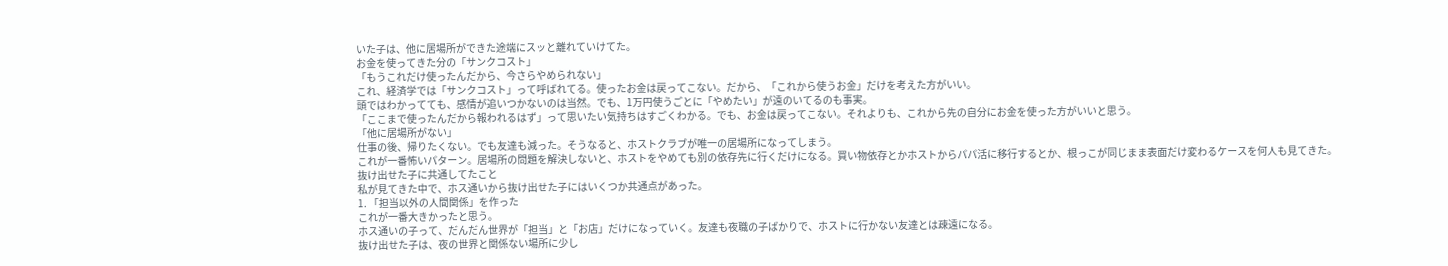いた子は、他に居場所ができた途端にスッと離れていけてた。
お金を使ってきた分の「サンクコスト」
「もうこれだけ使ったんだから、今さらやめられない」
これ、経済学では「サンクコスト」って呼ばれてる。使ったお金は戻ってこない。だから、「これから使うお金」だけを考えた方がいい。
頭ではわかってても、感情が追いつかないのは当然。でも、1万円使うごとに「やめたい」が遠のいてるのも事実。
「ここまで使ったんだから報われるはず」って思いたい気持ちはすごくわかる。でも、お金は戻ってこない。それよりも、これから先の自分にお金を使った方がいいと思う。
「他に居場所がない」
仕事の後、帰りたくない。でも友達も減った。そうなると、ホストクラブが唯一の居場所になってしまう。
これが一番怖いパターン。居場所の問題を解決しないと、ホストをやめても別の依存先に行くだけになる。買い物依存とかホストからパパ活に移行するとか、根っこが同じまま表面だけ変わるケースを何人も見てきた。
抜け出せた子に共通してたこと
私が見てきた中で、ホス通いから抜け出せた子にはいくつか共通点があった。
1. 「担当以外の人間関係」を作った
これが一番大きかったと思う。
ホス通いの子って、だんだん世界が「担当」と「お店」だけになっていく。友達も夜職の子ばかりで、ホストに行かない友達とは疎遠になる。
抜け出せた子は、夜の世界と関係ない場所に少し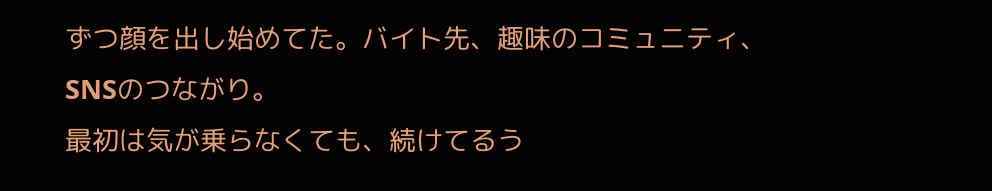ずつ顔を出し始めてた。バイト先、趣味のコミュニティ、SNSのつながり。
最初は気が乗らなくても、続けてるう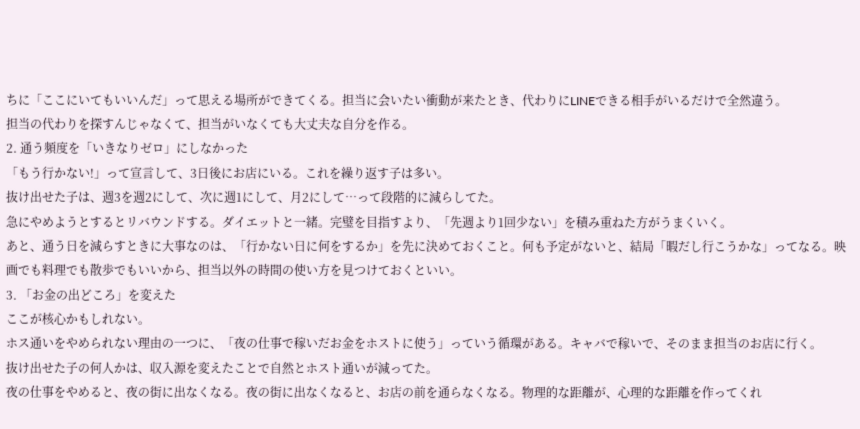ちに「ここにいてもいいんだ」って思える場所ができてくる。担当に会いたい衝動が来たとき、代わりにLINEできる相手がいるだけで全然違う。
担当の代わりを探すんじゃなくて、担当がいなくても大丈夫な自分を作る。
2. 通う頻度を「いきなりゼロ」にしなかった
「もう行かない!」って宣言して、3日後にお店にいる。これを繰り返す子は多い。
抜け出せた子は、週3を週2にして、次に週1にして、月2にして…って段階的に減らしてた。
急にやめようとするとリバウンドする。ダイエットと一緒。完璧を目指すより、「先週より1回少ない」を積み重ねた方がうまくいく。
あと、通う日を減らすときに大事なのは、「行かない日に何をするか」を先に決めておくこと。何も予定がないと、結局「暇だし行こうかな」ってなる。映画でも料理でも散歩でもいいから、担当以外の時間の使い方を見つけておくといい。
3. 「お金の出どころ」を変えた
ここが核心かもしれない。
ホス通いをやめられない理由の一つに、「夜の仕事で稼いだお金をホストに使う」っていう循環がある。キャバで稼いで、そのまま担当のお店に行く。
抜け出せた子の何人かは、収入源を変えたことで自然とホスト通いが減ってた。
夜の仕事をやめると、夜の街に出なくなる。夜の街に出なくなると、お店の前を通らなくなる。物理的な距離が、心理的な距離を作ってくれ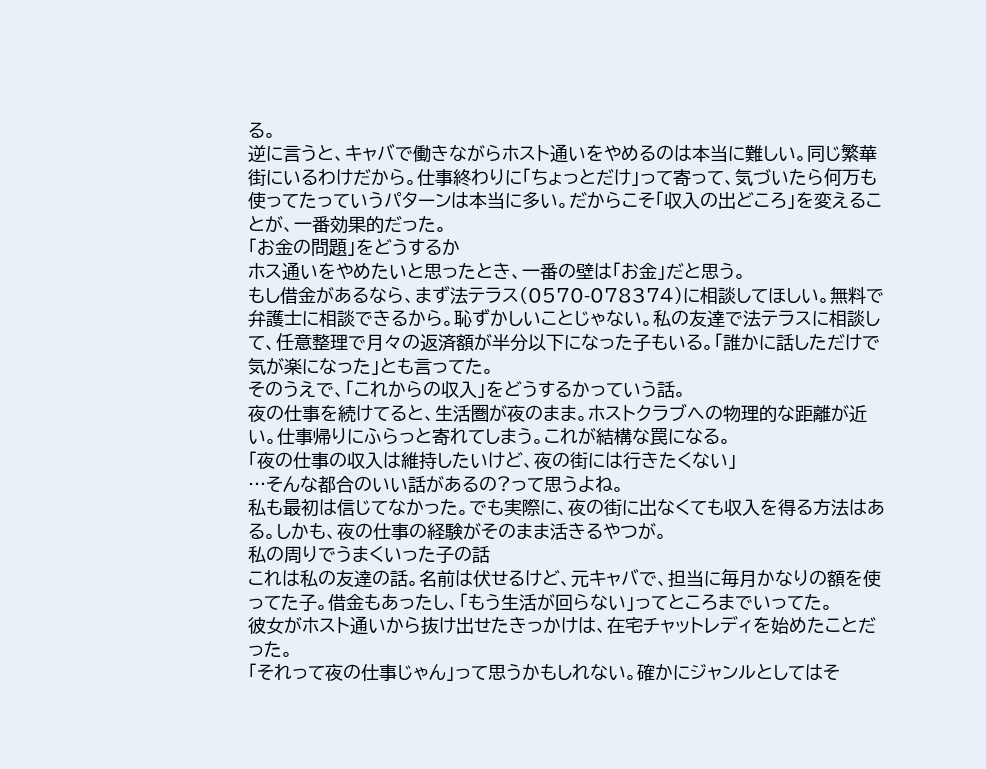る。
逆に言うと、キャバで働きながらホスト通いをやめるのは本当に難しい。同じ繁華街にいるわけだから。仕事終わりに「ちょっとだけ」って寄って、気づいたら何万も使ってたっていうパターンは本当に多い。だからこそ「収入の出どころ」を変えることが、一番効果的だった。
「お金の問題」をどうするか
ホス通いをやめたいと思ったとき、一番の壁は「お金」だと思う。
もし借金があるなら、まず法テラス(0570-078374)に相談してほしい。無料で弁護士に相談できるから。恥ずかしいことじゃない。私の友達で法テラスに相談して、任意整理で月々の返済額が半分以下になった子もいる。「誰かに話しただけで気が楽になった」とも言ってた。
そのうえで、「これからの収入」をどうするかっていう話。
夜の仕事を続けてると、生活圏が夜のまま。ホストクラブへの物理的な距離が近い。仕事帰りにふらっと寄れてしまう。これが結構な罠になる。
「夜の仕事の収入は維持したいけど、夜の街には行きたくない」
…そんな都合のいい話があるの?って思うよね。
私も最初は信じてなかった。でも実際に、夜の街に出なくても収入を得る方法はある。しかも、夜の仕事の経験がそのまま活きるやつが。
私の周りでうまくいった子の話
これは私の友達の話。名前は伏せるけど、元キャバで、担当に毎月かなりの額を使ってた子。借金もあったし、「もう生活が回らない」ってところまでいってた。
彼女がホスト通いから抜け出せたきっかけは、在宅チャットレディを始めたことだった。
「それって夜の仕事じゃん」って思うかもしれない。確かにジャンルとしてはそ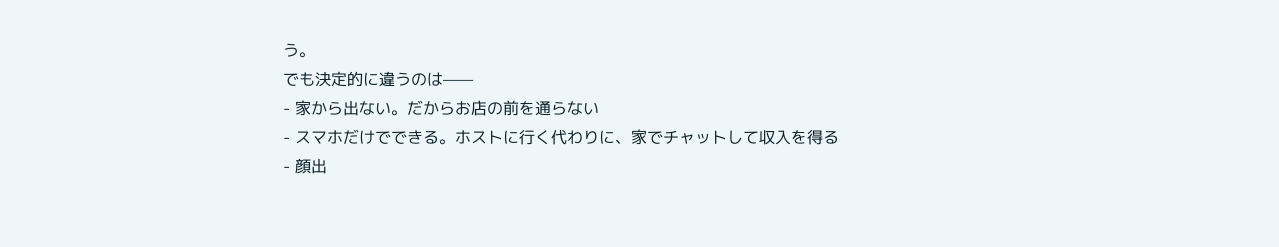う。
でも決定的に違うのは——
- 家から出ない。だからお店の前を通らない
- スマホだけでできる。ホストに行く代わりに、家でチャットして収入を得る
- 顔出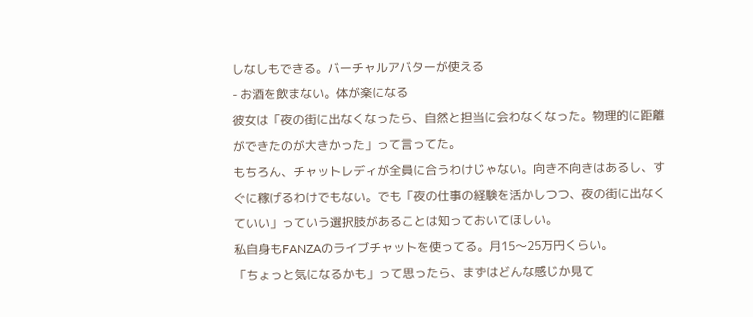しなしもできる。バーチャルアバターが使える
- お酒を飲まない。体が楽になる
彼女は「夜の街に出なくなったら、自然と担当に会わなくなった。物理的に距離ができたのが大きかった」って言ってた。
もちろん、チャットレディが全員に合うわけじゃない。向き不向きはあるし、すぐに稼げるわけでもない。でも「夜の仕事の経験を活かしつつ、夜の街に出なくていい」っていう選択肢があることは知っておいてほしい。
私自身もFANZAのライブチャットを使ってる。月15〜25万円くらい。
「ちょっと気になるかも」って思ったら、まずはどんな感じか見て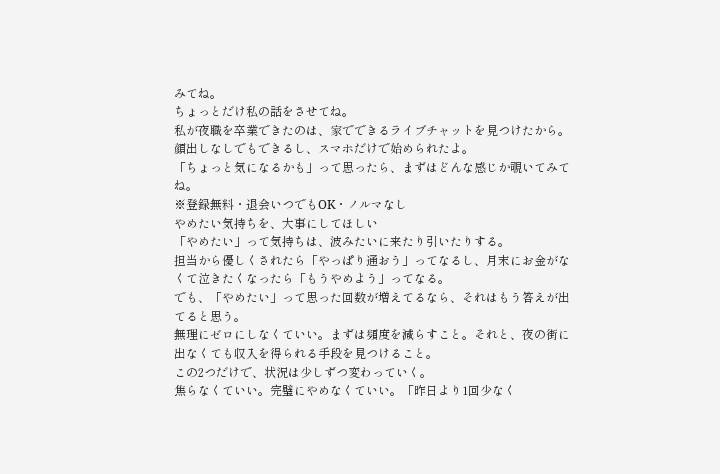みてね。
ちょっとだけ私の話をさせてね。
私が夜職を卒業できたのは、家でできるライブチャットを見つけたから。顔出しなしでもできるし、スマホだけで始められたよ。
「ちょっと気になるかも」って思ったら、まずはどんな感じか覗いてみてね。
※登録無料・退会いつでもOK・ノルマなし
やめたい気持ちを、大事にしてほしい
「やめたい」って気持ちは、波みたいに来たり引いたりする。
担当から優しくされたら「やっぱり通おう」ってなるし、月末にお金がなくて泣きたくなったら「もうやめよう」ってなる。
でも、「やめたい」って思った回数が増えてるなら、それはもう答えが出てると思う。
無理にゼロにしなくていい。まずは頻度を減らすこと。それと、夜の街に出なくても収入を得られる手段を見つけること。
この2つだけで、状況は少しずつ変わっていく。
焦らなくていい。完璧にやめなくていい。「昨日より1回少なく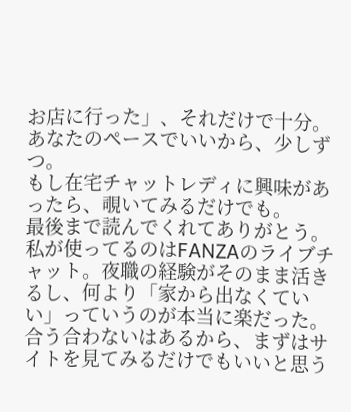お店に行った」、それだけで十分。
あなたのペースでいいから、少しずつ。
もし在宅チャットレディに興味があったら、覗いてみるだけでも。
最後まで読んでくれてありがとう。
私が使ってるのはFANZAのライブチャット。夜職の経験がそのまま活きるし、何より「家から出なくていい」っていうのが本当に楽だった。
合う合わないはあるから、まずはサイトを見てみるだけでもいいと思う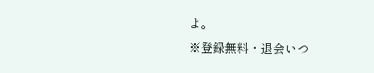よ。
※登録無料・退会いつ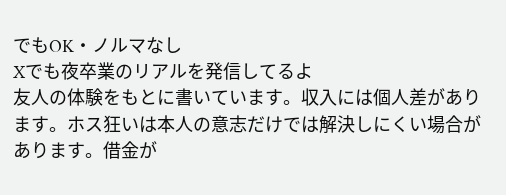でもOK・ノルマなし
Xでも夜卒業のリアルを発信してるよ
友人の体験をもとに書いています。収入には個人差があります。ホス狂いは本人の意志だけでは解決しにくい場合があります。借金が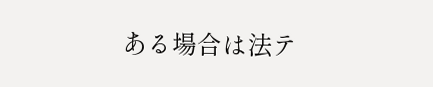ある場合は法テ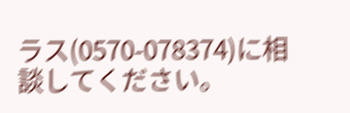ラス(0570-078374)に相談してください。